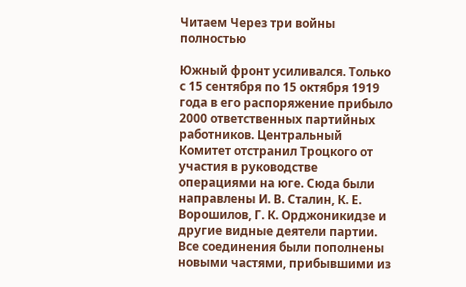Читаем Через три войны полностью

Южный фронт усиливался. Только с 15 сентября по 15 октября 1919 года в его распоряжение прибыло 2000 ответственных партийных работников. Центральный Комитет отстранил Троцкого от участия в руководстве операциями на юге. Сюда были направлены И. В. Сталин, К. Е. Ворошилов, Г. К. Орджоникидзе и другие видные деятели партии. Все соединения были пополнены новыми частями, прибывшими из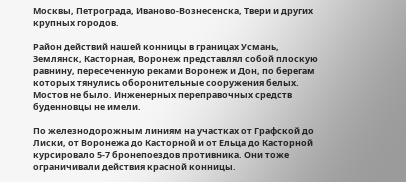Москвы, Петрограда, Иваново-Вознесенска, Твери и других крупных городов.

Район действий нашей конницы в границах Усмань, Землянск, Касторная, Воронеж представлял собой плоскую равнину, пересеченную реками Воронеж и Дон, по берегам которых тянулись оборонительные сооружения белых. Мостов не было. Инженерных переправочных средств буденновцы не имели.

По железнодорожным линиям на участках от Графской до Лиски, от Воронежа до Касторной и от Ельца до Касторной курсировало 5-7 бронепоездов противника. Они тоже ограничивали действия красной конницы.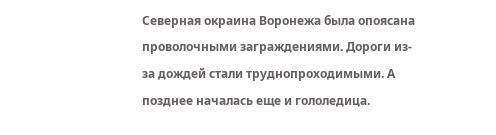Северная окраина Воронежа была опоясана проволочными заграждениями. Дороги из-за дождей стали труднопроходимыми. А позднее началась еще и гололедица.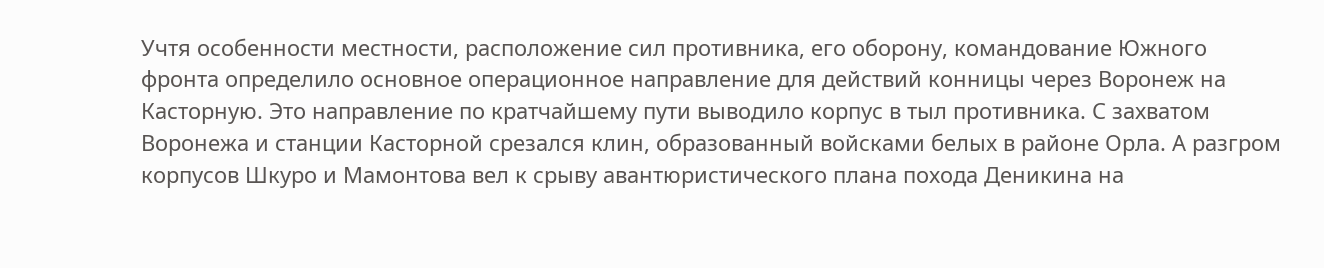Учтя особенности местности, расположение сил противника, его оборону, командование Южного фронта определило основное операционное направление для действий конницы через Воронеж на Касторную. Это направление по кратчайшему пути выводило корпус в тыл противника. С захватом Воронежа и станции Касторной срезался клин, образованный войсками белых в районе Орла. А разгром корпусов Шкуро и Мамонтова вел к срыву авантюристического плана похода Деникина на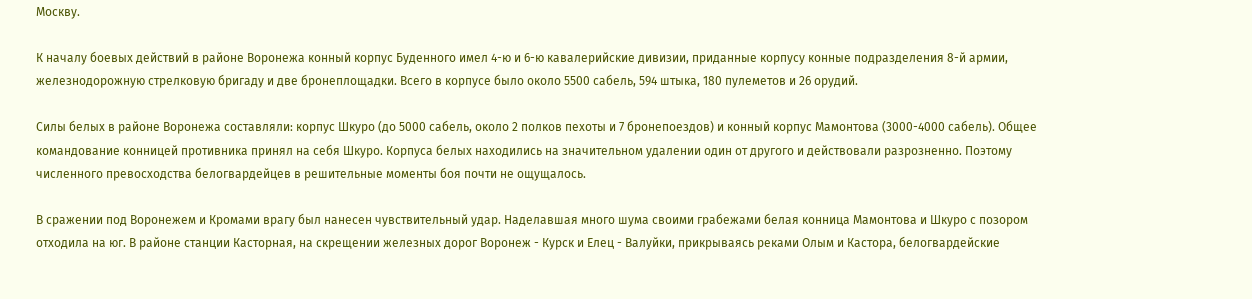Москву.

К началу боевых действий в районе Воронежа конный корпус Буденного имел 4-ю и 6-ю кавалерийские дивизии, приданные корпусу конные подразделения 8-й армии, железнодорожную стрелковую бригаду и две бронеплощадки. Всего в корпусе было около 5500 сабель, 594 штыка, 180 пулеметов и 26 орудий.

Силы белых в районе Воронежа составляли: корпус Шкуро (до 5000 сабель, около 2 полков пехоты и 7 бронепоездов) и конный корпус Мамонтова (3000-4000 сабель). Общее командование конницей противника принял на себя Шкуро. Корпуса белых находились на значительном удалении один от другого и действовали разрозненно. Поэтому численного превосходства белогвардейцев в решительные моменты боя почти не ощущалось.

В сражении под Воронежем и Кромами врагу был нанесен чувствительный удар. Наделавшая много шума своими грабежами белая конница Мамонтова и Шкуро с позором отходила на юг. В районе станции Касторная, на скрещении железных дорог Воронеж - Курск и Елец - Валуйки, прикрываясь реками Олым и Кастора, белогвардейские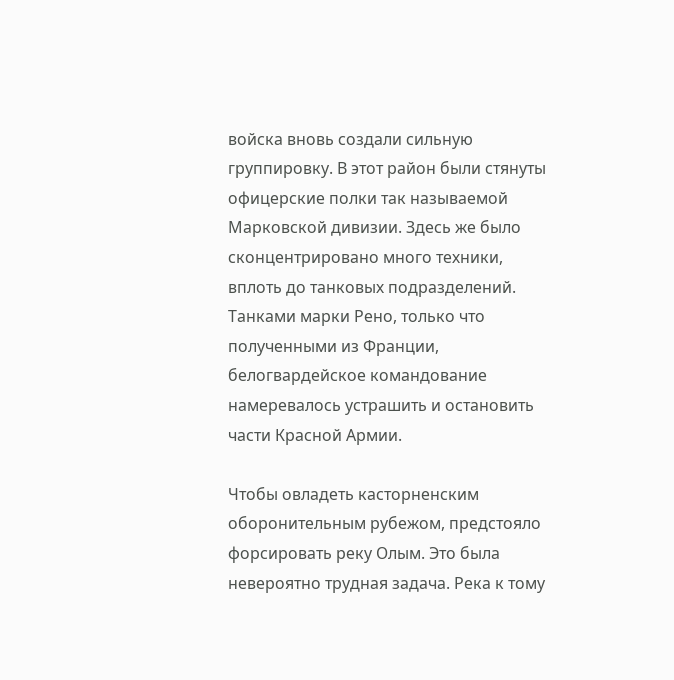войска вновь создали сильную группировку. В этот район были стянуты офицерские полки так называемой Марковской дивизии. Здесь же было сконцентрировано много техники, вплоть до танковых подразделений. Танками марки Рено, только что полученными из Франции, белогвардейское командование намеревалось устрашить и остановить части Красной Армии.

Чтобы овладеть касторненским оборонительным рубежом, предстояло форсировать реку Олым. Это была невероятно трудная задача. Река к тому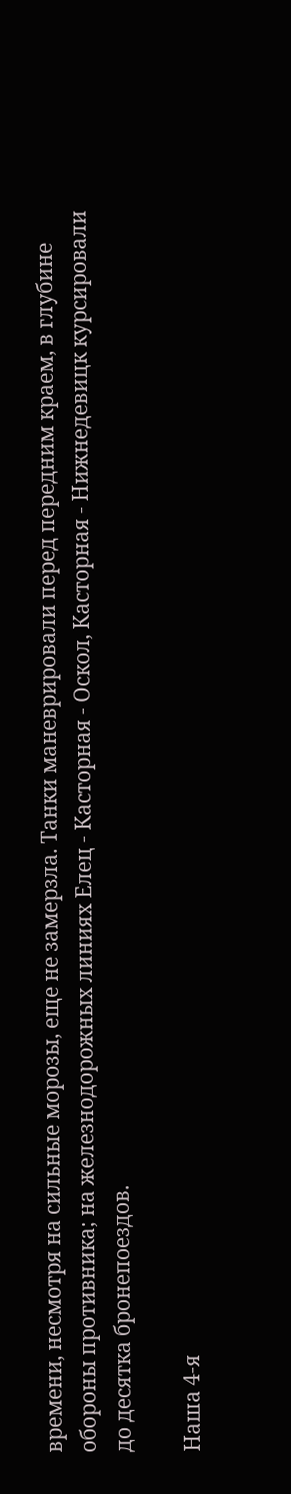времени, несмотря на сильные морозы, еще не замерзла. Танки маневрировали перед передним краем, в глубине обороны противника; на железнодорожных линиях Елец - Касторная - Оскол, Касторная - Нижнедевицк курсировали до десятка бронепоездов.

Наша 4-я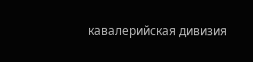кавалерийская дивизия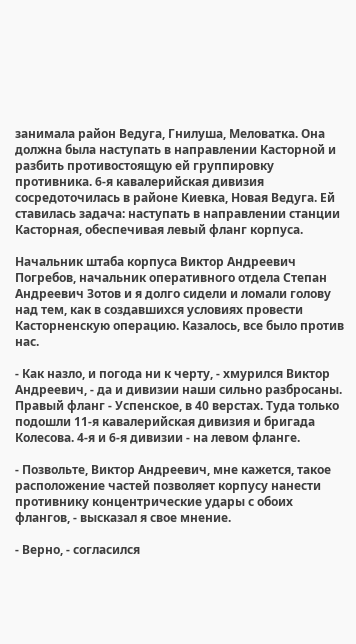занимала район Ведуга, Гнилуша, Меловатка. Она должна была наступать в направлении Касторной и разбить противостоящую ей группировку противника. 6-я кавалерийская дивизия сосредоточилась в районе Киевка, Новая Ведуга. Ей ставилась задача: наступать в направлении станции Касторная, обеспечивая левый фланг корпуса.

Начальник штаба корпуса Виктор Андреевич Погребов, начальник оперативного отдела Степан Андреевич Зотов и я долго сидели и ломали голову над тем, как в создавшихся условиях провести Касторненскую операцию. Казалось, все было против нас.

- Как назло, и погода ни к черту, - хмурился Виктор Андреевич, - да и дивизии наши сильно разбросаны. Правый фланг - Успенское, в 40 верстах. Туда только подошли 11-я кавалерийская дивизия и бригада Колесова. 4-я и 6-я дивизии - на левом фланге.

- Позвольте, Виктор Андреевич, мне кажется, такое расположение частей позволяет корпусу нанести противнику концентрические удары с обоих флангов, - высказал я свое мнение.

- Верно, - согласился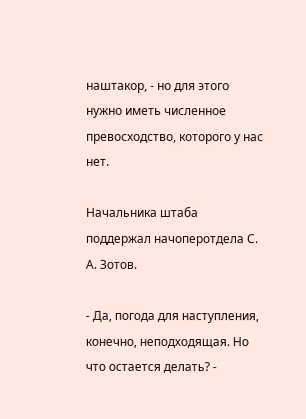наштакор, - но для этого нужно иметь численное превосходство, которого у нас нет.

Начальника штаба поддержал начоперотдела С. А. Зотов.

- Да, погода для наступления, конечно, неподходящая. Но что остается делать? -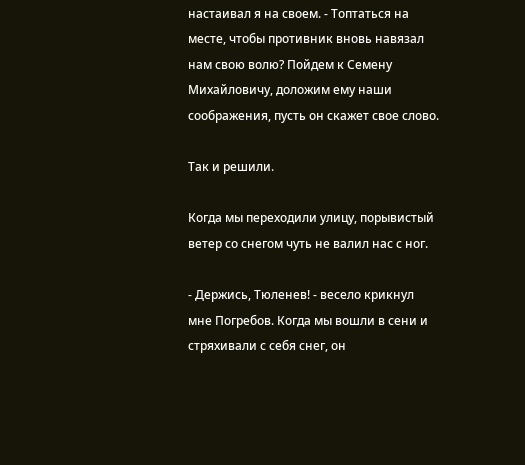настаивал я на своем. - Топтаться на месте, чтобы противник вновь навязал нам свою волю? Пойдем к Семену Михайловичу, доложим ему наши соображения, пусть он скажет свое слово.

Так и решили.

Когда мы переходили улицу, порывистый ветер со снегом чуть не валил нас с ног.

- Держись, Тюленев! - весело крикнул мне Погребов. Когда мы вошли в сени и стряхивали с себя снег, он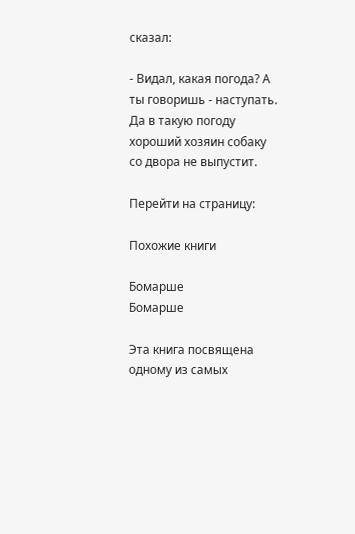сказал:

- Видал, какая погода? А ты говоришь - наступать. Да в такую погоду хороший хозяин собаку со двора не выпустит.

Перейти на страницу:

Похожие книги

Бомарше
Бомарше

Эта книга посвящена одному из самых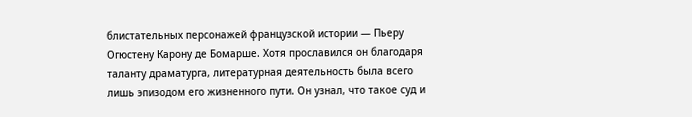блистательных персонажей французской истории — Пьеру Огюстену Карону де Бомарше. Хотя прославился он благодаря таланту драматурга, литературная деятельность была всего лишь эпизодом его жизненного пути. Он узнал, что такое суд и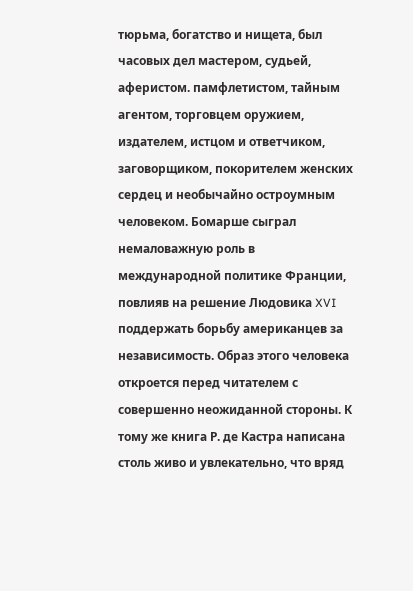тюрьма, богатство и нищета, был часовых дел мастером, судьей, аферистом. памфлетистом, тайным агентом, торговцем оружием, издателем, истцом и ответчиком, заговорщиком, покорителем женских сердец и необычайно остроумным человеком. Бомарше сыграл немаловажную роль в международной политике Франции, повлияв на решение Людовика XVI поддержать борьбу американцев за независимость. Образ этого человека откроется перед читателем с совершенно неожиданной стороны. К тому же книга Р. де Кастра написана столь живо и увлекательно, что вряд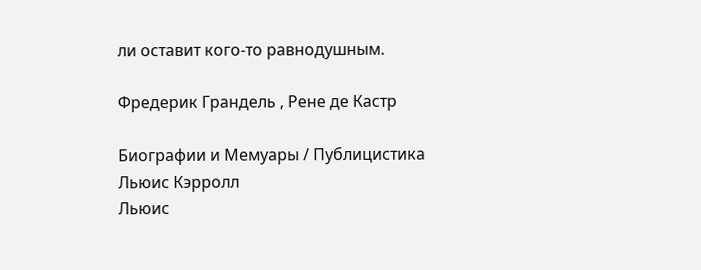ли оставит кого-то равнодушным.

Фредерик Грандель , Рене де Кастр

Биографии и Мемуары / Публицистика
Льюис Кэрролл
Льюис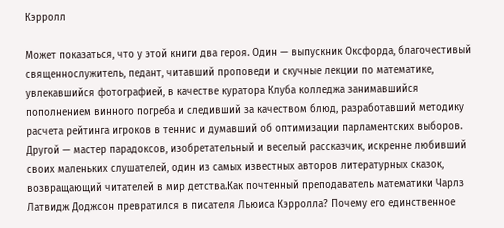Кэрролл

Может показаться, что у этой книги два героя. Один — выпускник Оксфорда, благочестивый священнослужитель, педант, читавший проповеди и скучные лекции по математике, увлекавшийся фотографией, в качестве куратора Клуба колледжа занимавшийся пополнением винного погреба и следивший за качеством блюд, разработавший методику расчета рейтинга игроков в теннис и думавший об оптимизации парламентских выборов. Другой — мастер парадоксов, изобретательный и веселый рассказчик, искренне любивший своих маленьких слушателей, один из самых известных авторов литературных сказок, возвращающий читателей в мир детства.Как почтенный преподаватель математики Чарлз Латвидж Доджсон превратился в писателя Льюиса Кэрролла? Почему его единственное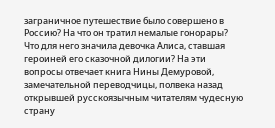заграничное путешествие было совершено в Россию? На что он тратил немалые гонорары? Что для него значила девочка Алиса, ставшая героиней его сказочной дилогии? На эти вопросы отвечает книга Нины Демуровой, замечательной переводчицы, полвека назад открывшей русскоязычным читателям чудесную страну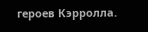героев Кэрролла.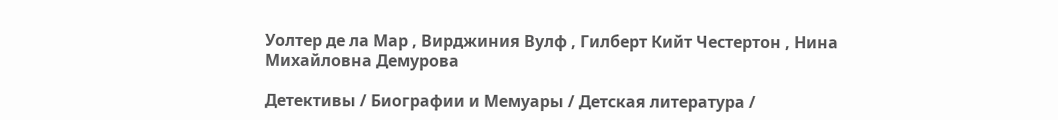Уолтер де ла Мар , Вирджиния Вулф , Гилберт Кийт Честертон , Нина Михайловна Демурова

Детективы / Биографии и Мемуары / Детская литература /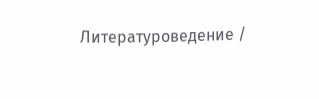Литературоведение /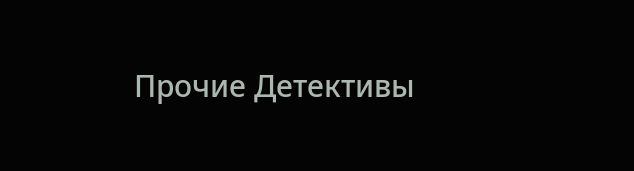Прочие Детективы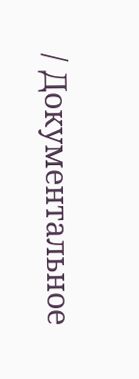/ Документальное